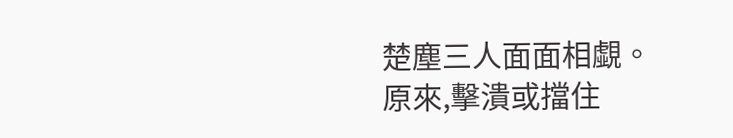楚塵三人面面相覷。
原來,擊潰或擋住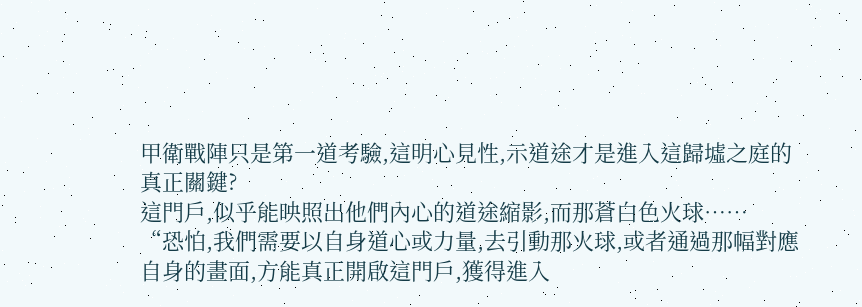甲衛戰陣只是第一道考驗,這明心見性,示道途才是進入這歸墟之庭的真正關鍵?
這門戶,似乎能映照出他們內心的道途縮影,而那蒼白色火球……
“恐怕,我們需要以自身道心或力量,去引動那火球,或者通過那幅對應自身的畫面,方能真正開啟這門戶,獲得進入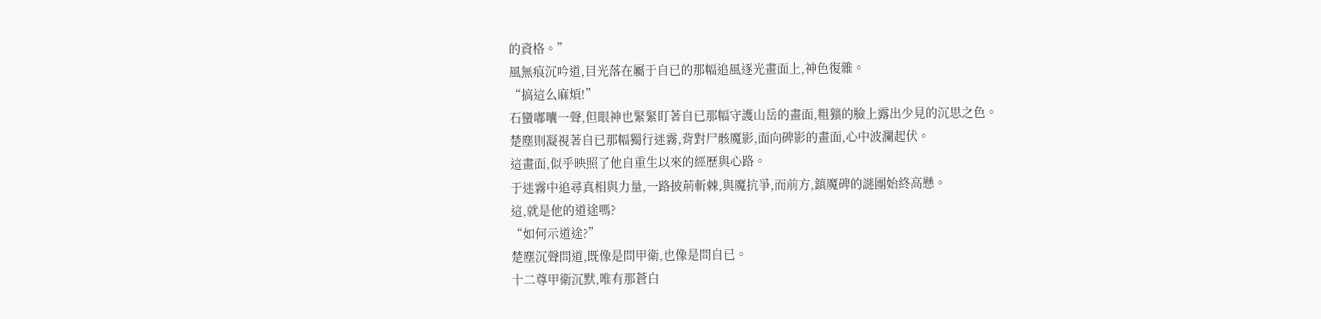的資格。”
風無痕沉吟道,目光落在屬于自已的那幅追風逐光畫面上,神色復雜。
“搞這么麻煩!”
石蠻嘟囔一聲,但眼神也緊緊盯著自已那幅守護山岳的畫面,粗獷的臉上露出少見的沉思之色。
楚塵則凝視著自已那幅獨行迷霧,背對尸骸魔影,面向碑影的畫面,心中波瀾起伏。
這畫面,似乎映照了他自重生以來的經歷與心路。
于迷霧中追尋真相與力量,一路披荊斬棘,與魔抗爭,而前方,鎮魔碑的謎團始終高懸。
這,就是他的道途嗎?
“如何示道途?”
楚塵沉聲問道,既像是問甲衛,也像是問自已。
十二尊甲衛沉默,唯有那蒼白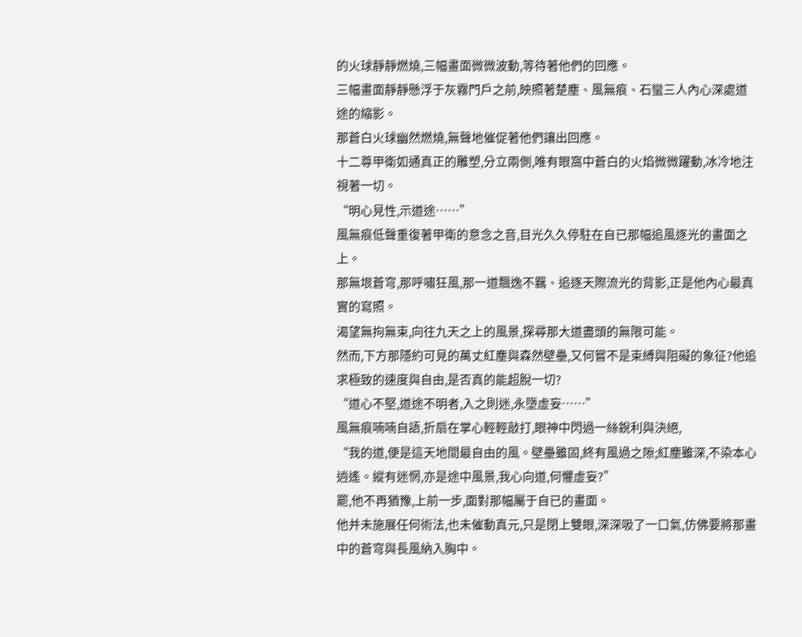的火球靜靜燃燒,三幅畫面微微波動,等待著他們的回應。
三幅畫面靜靜懸浮于灰霧門戶之前,映照著楚塵、風無痕、石蠻三人內心深處道途的縮影。
那蒼白火球幽然燃燒,無聲地催促著他們讓出回應。
十二尊甲衛如通真正的雕塑,分立兩側,唯有眼窩中蒼白的火焰微微躍動,冰冷地注視著一切。
“明心見性,示道途……”
風無痕低聲重復著甲衛的意念之音,目光久久停駐在自已那幅追風逐光的畫面之上。
那無垠蒼穹,那呼嘯狂風,那一道飄逸不羈、追逐天際流光的背影,正是他內心最真實的寫照。
渴望無拘無束,向往九天之上的風景,探尋那大道盡頭的無限可能。
然而,下方那隱約可見的萬丈紅塵與森然壁壘,又何嘗不是束縛與阻礙的象征?他追求極致的速度與自由,是否真的能超脫一切?
“道心不堅,道途不明者,入之則迷,永墮虛妄……”
風無痕喃喃自語,折扇在掌心輕輕敲打,眼神中閃過一絲銳利與決絕,
“我的道,便是這天地間最自由的風。壁壘雖固,終有風過之隙;紅塵雖深,不染本心逍遙。縱有迷惘,亦是途中風景,我心向道,何懼虛妄?”
罷,他不再猶豫,上前一步,面對那幅屬于自已的畫面。
他并未施展任何術法,也未催動真元,只是閉上雙眼,深深吸了一口氣,仿佛要將那畫中的蒼穹與長風納入胸中。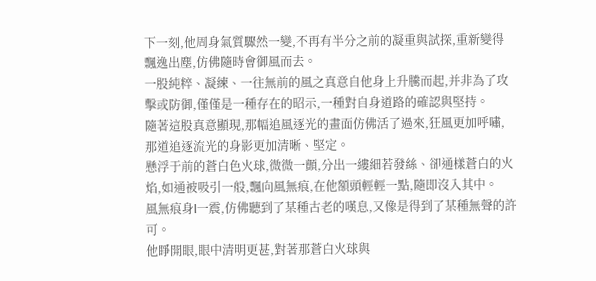下一刻,他周身氣質驟然一變,不再有半分之前的凝重與試探,重新變得飄逸出塵,仿佛隨時會御風而去。
一股純粹、凝練、一往無前的風之真意自他身上升騰而起,并非為了攻擊或防御,僅僅是一種存在的昭示,一種對自身道路的確認與堅持。
隨著這股真意顯現,那幅追風逐光的畫面仿佛活了過來,狂風更加呼嘯,那道追逐流光的身影更加清晰、堅定。
懸浮于前的蒼白色火球,微微一顫,分出一縷細若發絲、卻通樣蒼白的火焰,如通被吸引一般,飄向風無痕,在他額頭輕輕一點,隨即沒入其中。
風無痕身l一震,仿佛聽到了某種古老的嘆息,又像是得到了某種無聲的許可。
他睜開眼,眼中清明更甚,對著那蒼白火球與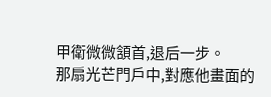甲衛微微頷首,退后一步。
那扇光芒門戶中,對應他畫面的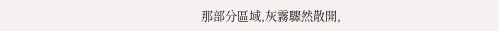那部分區域,灰霧驟然散開,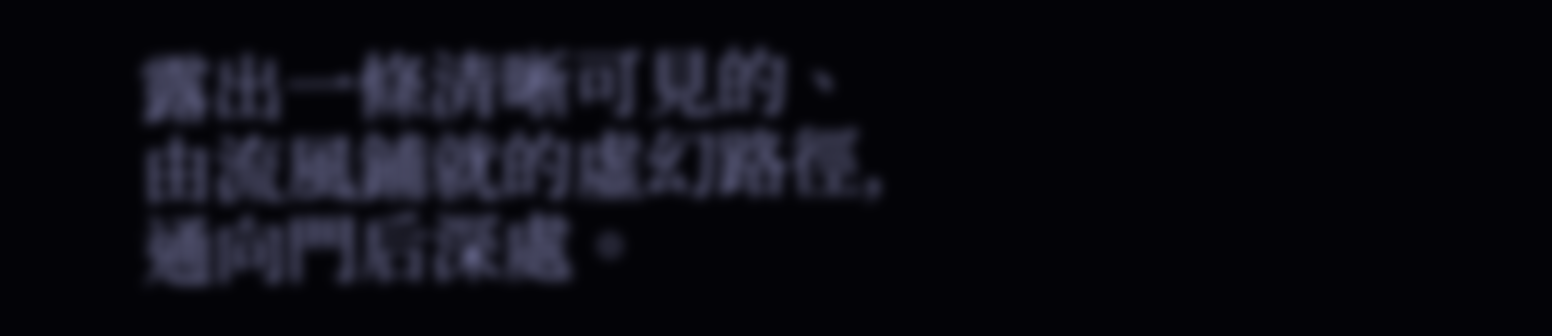露出一條清晰可見的、由流風鋪就的虛幻路徑,通向門后深處。